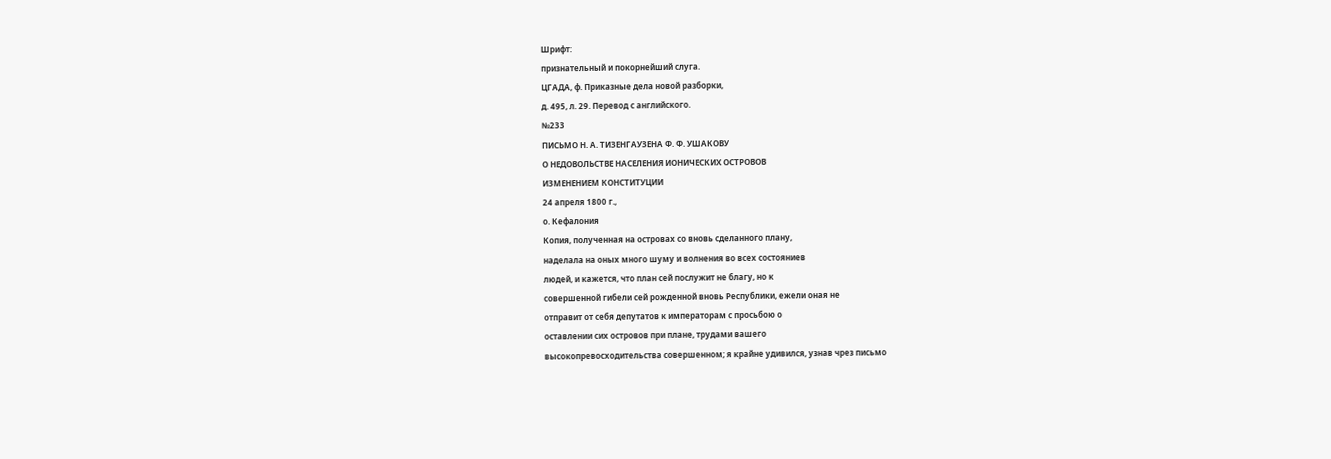Шрифт:
признательный и покорнейший слуга.
ЦГАДА, ф. Приказные дела новой разборки,
д. 495, л. 29. Перевод с английского.
№233
ПИСЬМО Н. А. ТИЗЕНГАУЗЕНА Ф. Ф. УШАКОВУ
О НЕДОВОЛЬСТВЕ НАСЕЛЕНИЯ ИОНИЧЕСКИХ ОСТРОВОВ
ИЗМЕНЕНИЕМ КОНСТИТУЦИИ
24 апреля 1800 г.,
о. Кефалония
Копия, полученная на островах со вновь сделанного плану,
наделала на оных много шуму и волнения во всех состояниев
людей, и кажется, что план сей послужит не благу, но к
совершенной гибели сей рожденной вновь Республики, ежели оная не
отправит от себя депутатов к императорам с просьбою о
оставлении сих островов при плане, трудами вашего
высокопревосходительства совершенном; я крайне удивился, узнав чрез письмо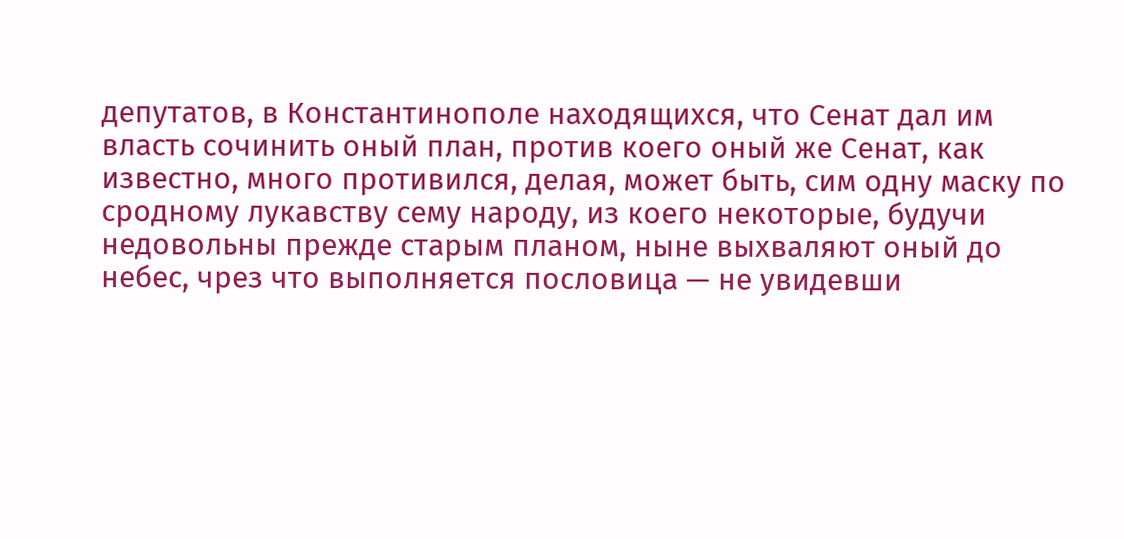депутатов, в Константинополе находящихся, что Сенат дал им
власть сочинить оный план, против коего оный же Сенат, как
известно, много противился, делая, может быть, сим одну маску по
сродному лукавству сему народу, из коего некоторые, будучи
недовольны прежде старым планом, ныне выхваляют оный до
небес, чрез что выполняется пословица — не увидевши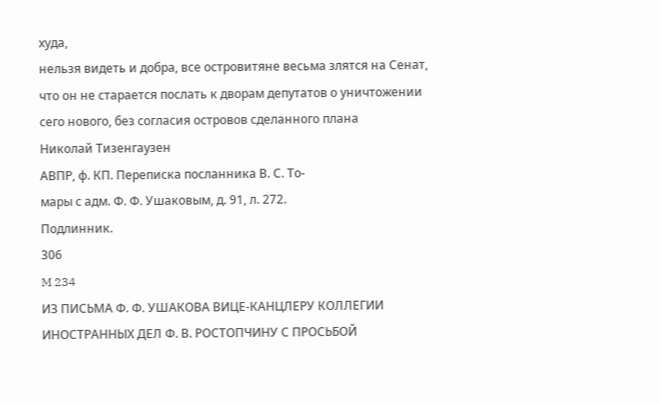худа,
нельзя видеть и добра, все островитяне весьма злятся на Сенат,
что он не старается послать к дворам депутатов о уничтожении
сего нового, без согласия островов сделанного плана
Николай Тизенгаузен
АВПР, ф. КП. Переписка посланника В. С. То-
мары с адм. Ф. Ф. Ушаковым, д. 91, л. 272.
Подлинник.
306
M 234
ИЗ ПИСЬМА Ф. Ф. УШАКОВА ВИЦЕ-КАНЦЛЕРУ КОЛЛЕГИИ
ИНОСТРАННЫХ ДЕЛ Ф. В. РОСТОПЧИНУ С ПРОСЬБОЙ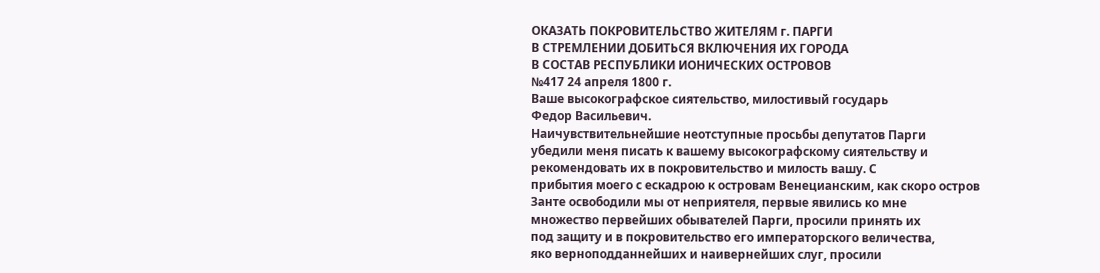ОКАЗАТЬ ПОКРОВИТЕЛЬСТВО ЖИТЕЛЯМ г. ПАРГИ
В СТРЕМЛЕНИИ ДОБИТЬСЯ ВКЛЮЧЕНИЯ ИХ ГОРОДА
В СОСТАВ РЕСПУБЛИКИ ИОНИЧЕСКИХ ОСТРОВОВ
№417 24 апреля 1800 г.
Ваше высокографское сиятельство, милостивый государь
Федор Васильевич.
Наичувствительнейшие неотступные просьбы депутатов Парги
убедили меня писать к вашему высокографскому сиятельству и
рекомендовать их в покровительство и милость вашу. С
прибытия моего с ескадрою к островам Венецианским, как скоро остров
Занте освободили мы от неприятеля, первые явились ко мне
множество первейших обывателей Парги, просили принять их
под защиту и в покровительство его императорского величества,
яко верноподданнейших и наивернейших слуг, просили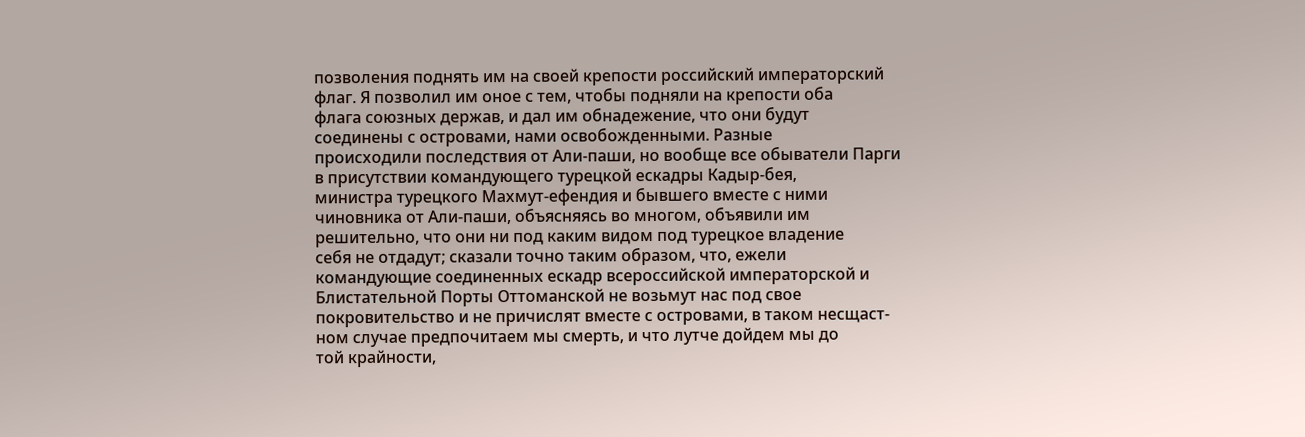позволения поднять им на своей крепости российский императорский
флаг. Я позволил им оное с тем, чтобы подняли на крепости оба
флага союзных держав, и дал им обнадежение, что они будут
соединены с островами, нами освобожденными. Разные
происходили последствия от Али-паши, но вообще все обыватели Парги
в присутствии командующего турецкой ескадры Кадыр-бея,
министра турецкого Махмут-ефендия и бывшего вместе с ними
чиновника от Али-паши, объясняясь во многом, объявили им
решительно, что они ни под каким видом под турецкое владение
себя не отдадут; сказали точно таким образом, что, ежели
командующие соединенных ескадр всероссийской императорской и
Блистательной Порты Оттоманской не возьмут нас под свое
покровительство и не причислят вместе с островами, в таком несщаст-
ном случае предпочитаем мы смерть, и что лутче дойдем мы до
той крайности,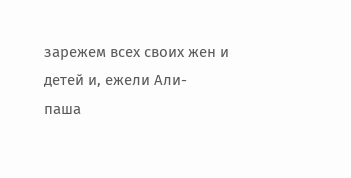зарежем всех своих жен и детей и, ежели Али-
паша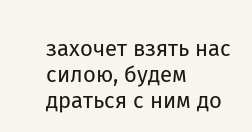захочет взять нас силою, будем драться с ним до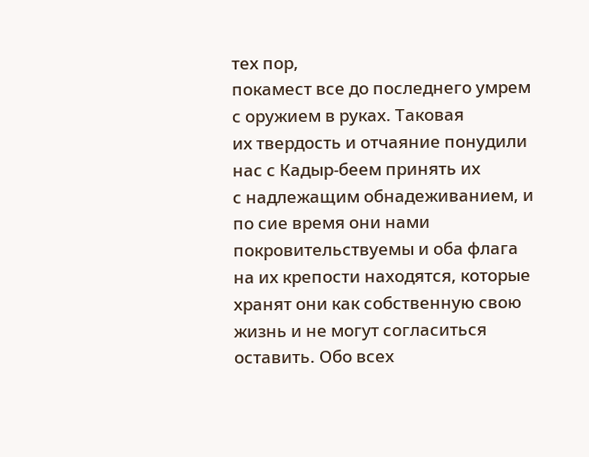тех пор,
покамест все до последнего умрем с оружием в руках. Таковая
их твердость и отчаяние понудили нас с Кадыр-беем принять их
с надлежащим обнадеживанием, и по сие время они нами
покровительствуемы и оба флага на их крепости находятся, которые
хранят они как собственную свою жизнь и не могут согласиться
оставить. Обо всех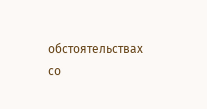обстоятельствах со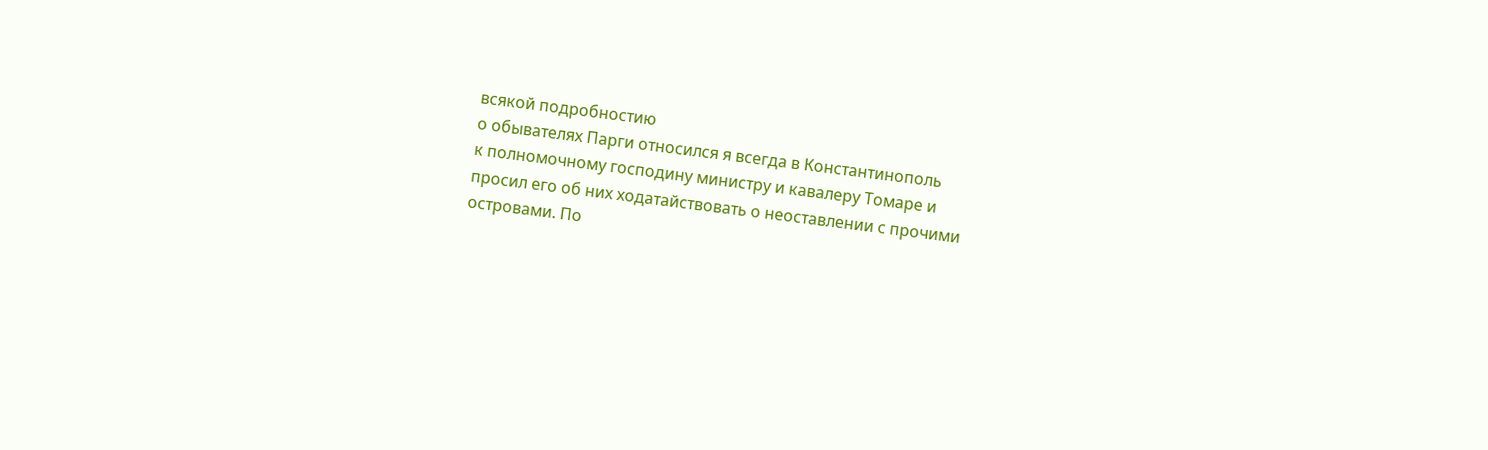всякой подробностию
о обывателях Парги относился я всегда в Константинополь
к полномочному господину министру и кавалеру Томаре и
просил его об них ходатайствовать о неоставлении с прочими
островами. По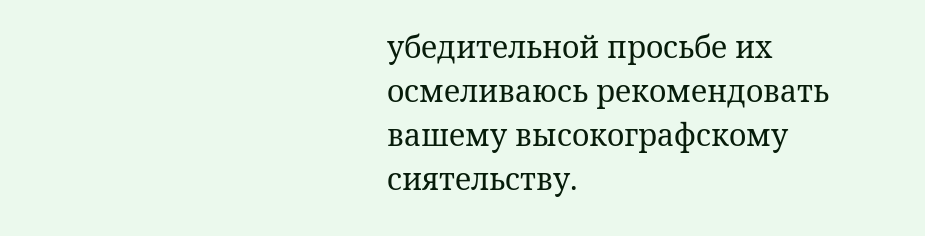убедительной просьбе их осмеливаюсь рекомендовать
вашему высокографскому сиятельству.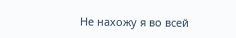Не нахожу я во всей